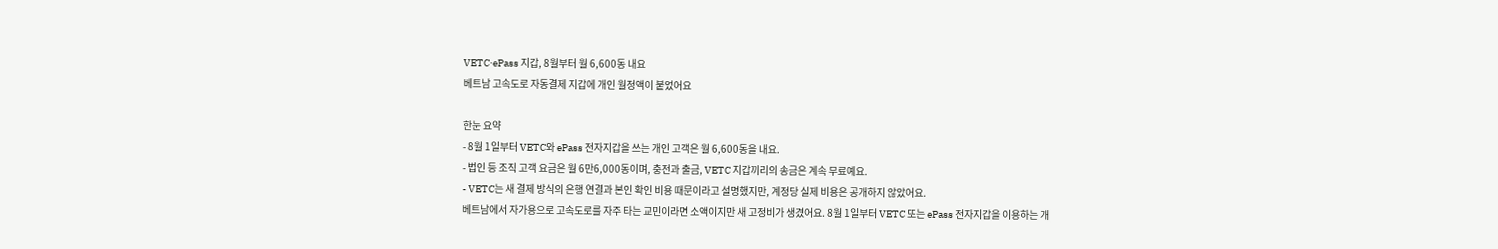VETC·ePass 지갑, 8월부터 월 6,600동 내요
베트남 고속도로 자동결제 지갑에 개인 월정액이 붙었어요

한눈 요약
- 8월 1일부터 VETC와 ePass 전자지갑을 쓰는 개인 고객은 월 6,600동을 내요.
- 법인 등 조직 고객 요금은 월 6만6,000동이며, 충전과 출금, VETC 지갑끼리의 송금은 계속 무료예요.
- VETC는 새 결제 방식의 은행 연결과 본인 확인 비용 때문이라고 설명했지만, 계정당 실제 비용은 공개하지 않았어요.
베트남에서 자가용으로 고속도로를 자주 타는 교민이라면 소액이지만 새 고정비가 생겼어요. 8월 1일부터 VETC 또는 ePass 전자지갑을 이용하는 개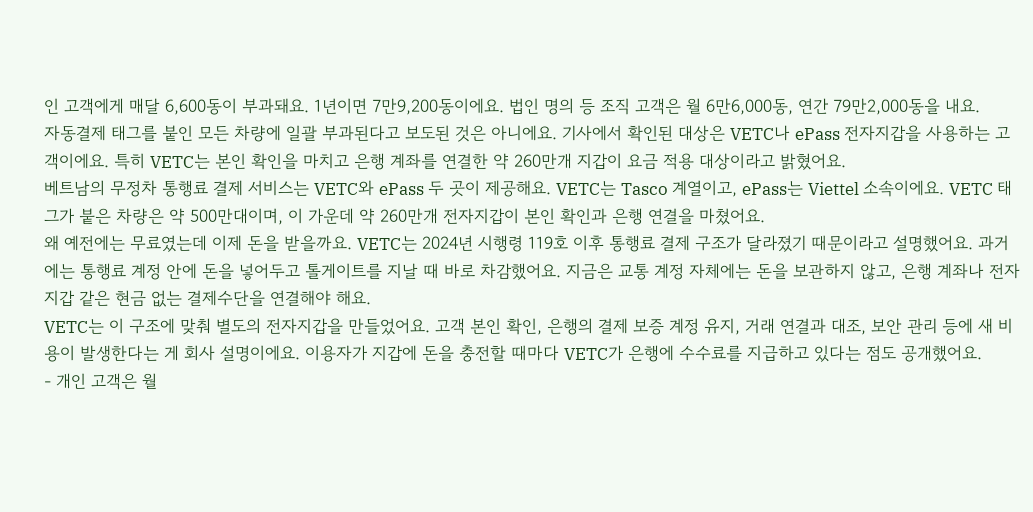인 고객에게 매달 6,600동이 부과돼요. 1년이면 7만9,200동이에요. 법인 명의 등 조직 고객은 월 6만6,000동, 연간 79만2,000동을 내요.
자동결제 태그를 붙인 모든 차량에 일괄 부과된다고 보도된 것은 아니에요. 기사에서 확인된 대상은 VETC나 ePass 전자지갑을 사용하는 고객이에요. 특히 VETC는 본인 확인을 마치고 은행 계좌를 연결한 약 260만개 지갑이 요금 적용 대상이라고 밝혔어요.
베트남의 무정차 통행료 결제 서비스는 VETC와 ePass 두 곳이 제공해요. VETC는 Tasco 계열이고, ePass는 Viettel 소속이에요. VETC 태그가 붙은 차량은 약 500만대이며, 이 가운데 약 260만개 전자지갑이 본인 확인과 은행 연결을 마쳤어요.
왜 예전에는 무료였는데 이제 돈을 받을까요. VETC는 2024년 시행령 119호 이후 통행료 결제 구조가 달라졌기 때문이라고 설명했어요. 과거에는 통행료 계정 안에 돈을 넣어두고 톨게이트를 지날 때 바로 차감했어요. 지금은 교통 계정 자체에는 돈을 보관하지 않고, 은행 계좌나 전자지갑 같은 현금 없는 결제수단을 연결해야 해요.
VETC는 이 구조에 맞춰 별도의 전자지갑을 만들었어요. 고객 본인 확인, 은행의 결제 보증 계정 유지, 거래 연결과 대조, 보안 관리 등에 새 비용이 발생한다는 게 회사 설명이에요. 이용자가 지갑에 돈을 충전할 때마다 VETC가 은행에 수수료를 지급하고 있다는 점도 공개했어요.
- 개인 고객은 월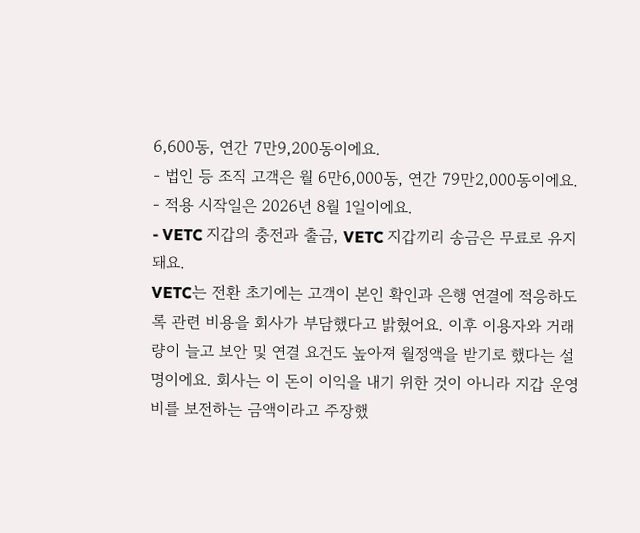6,600동, 연간 7만9,200동이에요.
- 법인 등 조직 고객은 월 6만6,000동, 연간 79만2,000동이에요.
- 적용 시작일은 2026년 8월 1일이에요.
- VETC 지갑의 충전과 출금, VETC 지갑끼리 송금은 무료로 유지돼요.
VETC는 전환 초기에는 고객이 본인 확인과 은행 연결에 적응하도록 관련 비용을 회사가 부담했다고 밝혔어요. 이후 이용자와 거래량이 늘고 보안 및 연결 요건도 높아져 월정액을 받기로 했다는 설명이에요. 회사는 이 돈이 이익을 내기 위한 것이 아니라 지갑 운영비를 보전하는 금액이라고 주장했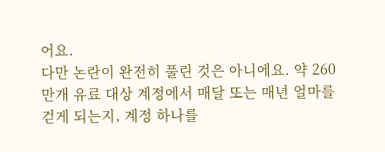어요.
다만 논란이 완전히 풀린 것은 아니에요. 약 260만개 유료 대상 계정에서 매달 또는 매년 얼마를 걷게 되는지, 계정 하나를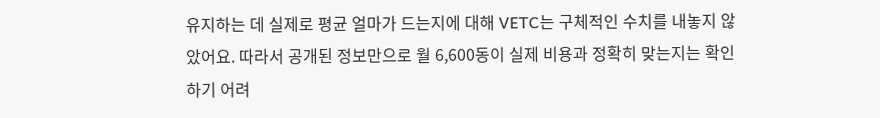유지하는 데 실제로 평균 얼마가 드는지에 대해 VETC는 구체적인 수치를 내놓지 않았어요. 따라서 공개된 정보만으로 월 6,600동이 실제 비용과 정확히 맞는지는 확인하기 어려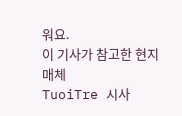워요.
이 기사가 참고한 현지 매체
TuoiTre 시사